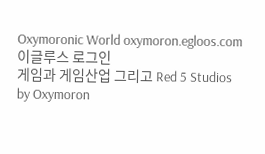Oxymoronic World oxymoron.egloos.com
이글루스 로그인
게임과 게임산업 그리고 Red 5 Studios
by Oxymoron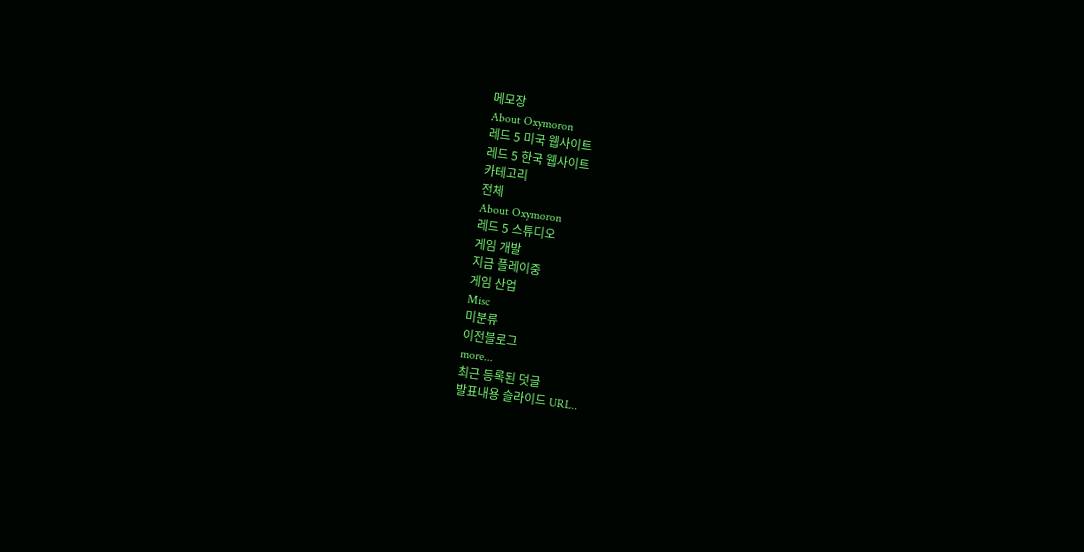메모장
About Oxymoron
레드 5 미국 웹사이트
레드 5 한국 웹사이트
카테고리
전체
About Oxymoron
레드 5 스튜디오
게임 개발
지금 플레이중
게임 산업
Misc
미분류
이전블로그
more...
최근 등록된 덧글
발표내용 슬라이드 URL..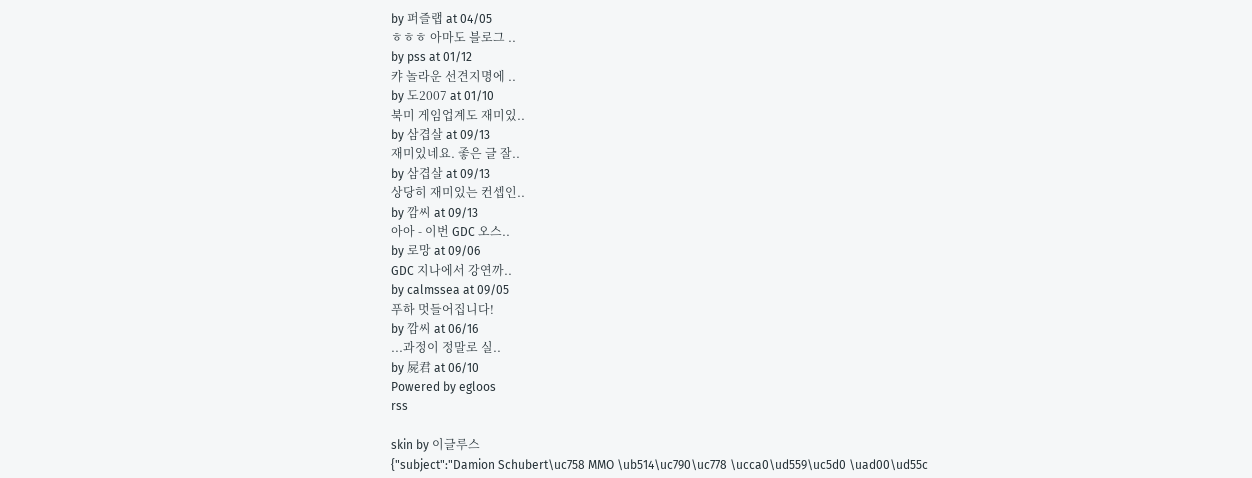by 퍼즐랩 at 04/05
ㅎㅎㅎ 아마도 블로그 ..
by pss at 01/12
캬 놀라운 선견지명에 ..
by 도2007 at 01/10
북미 게임업계도 재미있..
by 삼겹살 at 09/13
재미있네요. 좋은 글 잘..
by 삼겹살 at 09/13
상당히 재미있는 컨셉인..
by 깜씨 at 09/13
아아 - 이번 GDC 오스..
by 로망 at 09/06
GDC 지나에서 강연까..
by calmssea at 09/05
푸하 멋들어집니다!
by 깜씨 at 06/16
...과정이 정말로 실..
by 屍君 at 06/10
Powered by egloos
rss

skin by 이글루스
{"subject":"Damion Schubert\uc758 MMO \ub514\uc790\uc778 \ucca0\ud559\uc5d0 \uad00\ud55c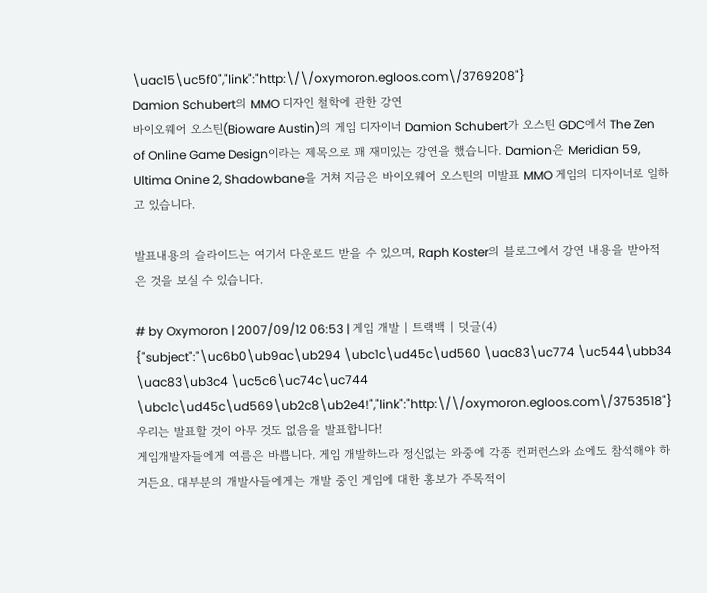\uac15\uc5f0","link":"http:\/\/oxymoron.egloos.com\/3769208"}
Damion Schubert의 MMO 디자인 철학에 관한 강연
바이오웨어 오스틴(Bioware Austin)의 게임 디자이너 Damion Schubert가 오스틴 GDC에서 The Zen of Online Game Design이라는 제목으로 꽤 재미있는 강연을 했습니다. Damion은 Meridian 59, Ultima Onine 2, Shadowbane을 거쳐 지금은 바이오웨어 오스틴의 미발표 MMO 게임의 디자이너로 일하고 있습니다.

발표내용의 슬라이드는 여기서 다운로드 받을 수 있으며, Raph Koster의 블로그에서 강연 내용을 받아적은 것을 보실 수 있습니다.

# by Oxymoron | 2007/09/12 06:53 | 게임 개발 | 트랙백 | 덧글(4)
{"subject":"\uc6b0\ub9ac\ub294 \ubc1c\ud45c\ud560 \uac83\uc774 \uc544\ubb34 \uac83\ub3c4 \uc5c6\uc74c\uc744 \ubc1c\ud45c\ud569\ub2c8\ub2e4!","link":"http:\/\/oxymoron.egloos.com\/3753518"}
우리는 발표할 것이 아무 것도 없음을 발표합니다!
게임개발자들에게 여름은 바쁩니다. 게임 개발하느라 정신없는 와중에 각종 컨퍼런스와 쇼에도 참석해야 하거든요. 대부분의 개발사들에게는 개발 중인 게임에 대한 홍보가 주목적이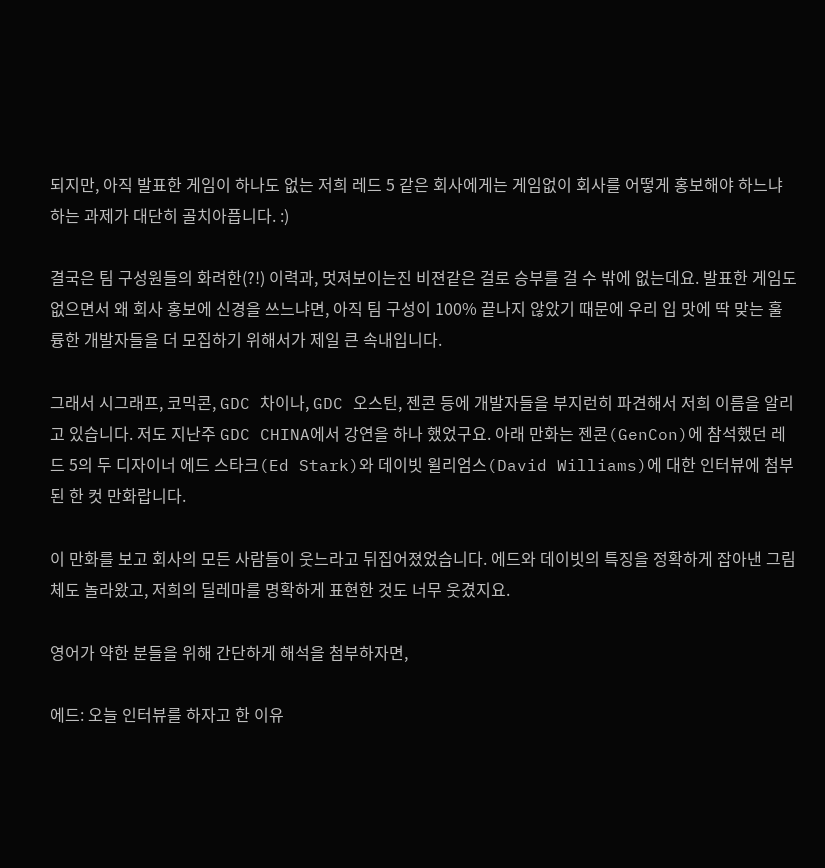되지만, 아직 발표한 게임이 하나도 없는 저희 레드 5 같은 회사에게는 게임없이 회사를 어떻게 홍보해야 하느냐 하는 과제가 대단히 골치아픕니다. :)

결국은 팀 구성원들의 화려한(?!) 이력과, 멋져보이는진 비젼같은 걸로 승부를 걸 수 밖에 없는데요. 발표한 게임도 없으면서 왜 회사 홍보에 신경을 쓰느냐면, 아직 팀 구성이 100% 끝나지 않았기 때문에 우리 입 맛에 딱 맞는 훌륭한 개발자들을 더 모집하기 위해서가 제일 큰 속내입니다.

그래서 시그래프, 코믹콘, GDC 차이나, GDC 오스틴, 젠콘 등에 개발자들을 부지런히 파견해서 저희 이름을 알리고 있습니다. 저도 지난주 GDC CHINA에서 강연을 하나 했었구요. 아래 만화는 젠콘(GenCon)에 참석했던 레드 5의 두 디자이너 에드 스타크(Ed Stark)와 데이빗 윌리엄스(David Williams)에 대한 인터뷰에 첨부된 한 컷 만화랍니다.

이 만화를 보고 회사의 모든 사람들이 웃느라고 뒤집어졌었습니다. 에드와 데이빗의 특징을 정확하게 잡아낸 그림체도 놀라왔고, 저희의 딜레마를 명확하게 표현한 것도 너무 웃겼지요.

영어가 약한 분들을 위해 간단하게 해석을 첨부하자면,

에드: 오늘 인터뷰를 하자고 한 이유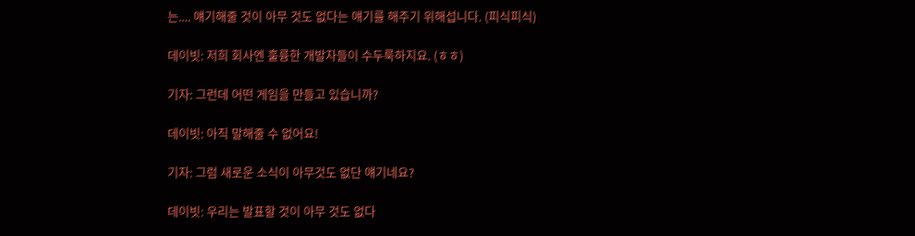는.... 얘기해줄 것이 아무 것도 없다는 얘기를 해주기 위해섭니다. (피식피식)

데이빗: 저희 회사엔 훌륭한 개발자들이 수두룩하지요. (ㅎㅎ)

기자: 그런데 어떤 게임을 만들고 있습니까?

데이빗: 아직 말해줄 수 없어요!

기자: 그럼 새로운 소식이 아무것도 없단 얘기네요?

데이빗: 우리는 발표할 것이 아무 것도 없다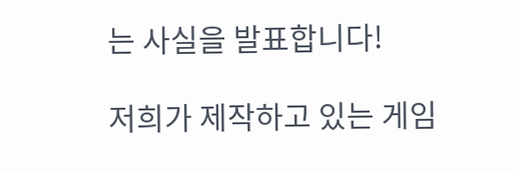는 사실을 발표합니다!

저희가 제작하고 있는 게임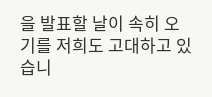을 발표할 날이 속히 오기를 저희도 고대하고 있습니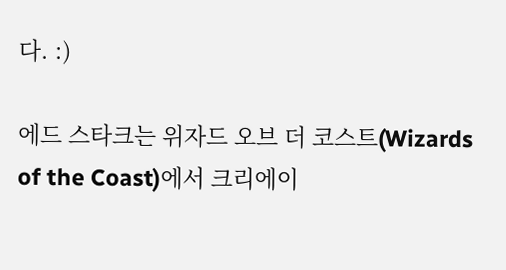다. :)

에드 스타크는 위자드 오브 더 코스트(Wizards of the Coast)에서 크리에이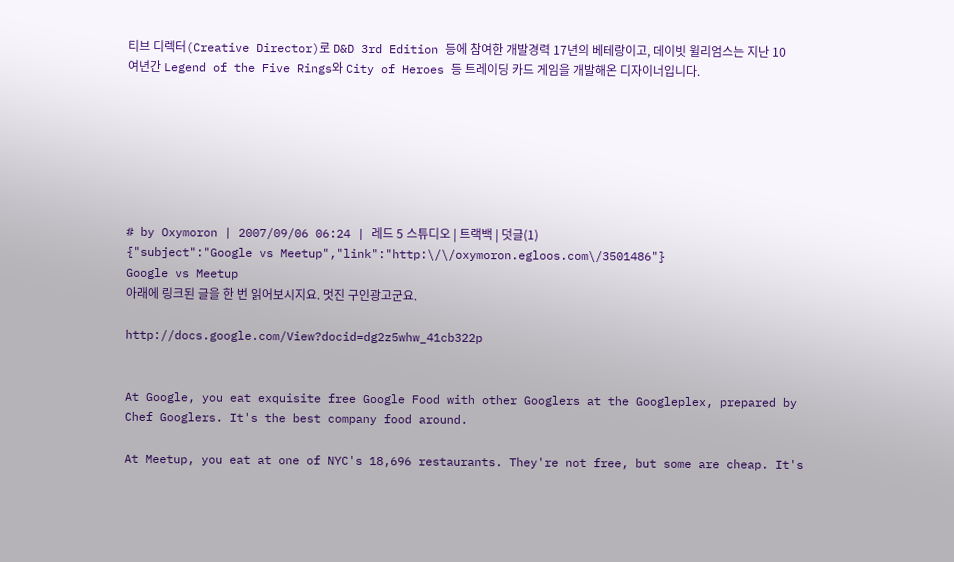티브 디렉터(Creative Director)로 D&D 3rd Edition 등에 참여한 개발경력 17년의 베테랑이고, 데이빗 윌리엄스는 지난 10여년간 Legend of the Five Rings와 City of Heroes 등 트레이딩 카드 게임을 개발해온 디자이너입니다.







# by Oxymoron | 2007/09/06 06:24 | 레드 5 스튜디오 | 트랙백 | 덧글(1)
{"subject":"Google vs Meetup","link":"http:\/\/oxymoron.egloos.com\/3501486"}
Google vs Meetup
아래에 링크된 글을 한 번 읽어보시지요. 멋진 구인광고군요.

http://docs.google.com/View?docid=dg2z5whw_41cb322p


At Google, you eat exquisite free Google Food with other Googlers at the Googleplex, prepared by Chef Googlers. It's the best company food around.

At Meetup, you eat at one of NYC's 18,696 restaurants. They're not free, but some are cheap. It's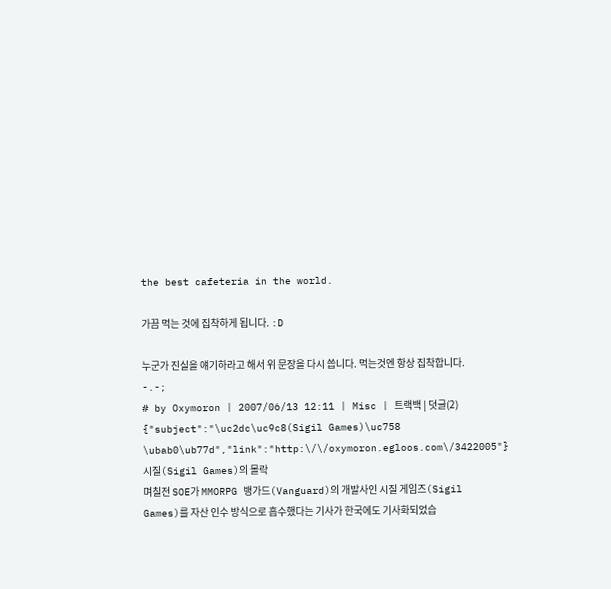the best cafeteria in the world.

가끔 먹는 것에 집착하게 됩니다. :D

누군가 진실을 얘기하라고 해서 위 문장을 다시 씁니다. 먹는것엔 항상 집착합니다. -.-;
# by Oxymoron | 2007/06/13 12:11 | Misc | 트랙백 | 덧글(2)
{"subject":"\uc2dc\uc9c8(Sigil Games)\uc758 \ubab0\ub77d","link":"http:\/\/oxymoron.egloos.com\/3422005"}
시질(Sigil Games)의 몰락
며칠전 SOE가 MMORPG 뱅가드(Vanguard)의 개발사인 시질 게임즈(Sigil Games)를 자산 인수 방식으로 흡수했다는 기사가 한국에도 기사화되었습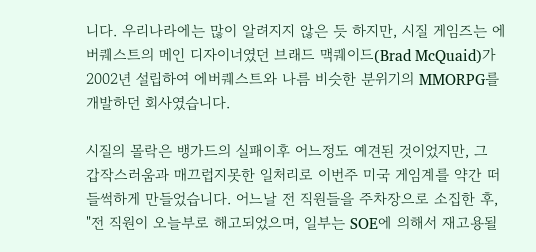니다. 우리나라에는 많이 알려지지 않은 듯 하지만, 시질 게임즈는 에버퀘스트의 메인 디자이너였던 브래드 맥퀘이드(Brad McQuaid)가 2002년 설립하여 에버퀘스트와 나름 비슷한 분위기의 MMORPG를 개발하던 회사였습니다.

시질의 몰락은 뱅가드의 실패이후 어느정도 예견된 것이었지만, 그 갑작스러움과 매끄럽지못한 일처리로 이번주 미국 게임계를 약간 떠들썩하게 만들었습니다. 어느날 전 직원들을 주차장으로 소집한 후, "전 직원이 오늘부로 해고되었으며, 일부는 SOE에 의해서 재고용될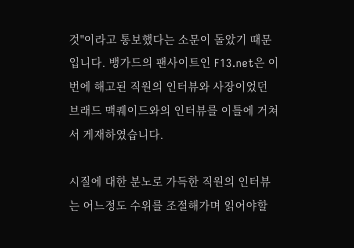것"이라고 통보했다는 소문이 돌았기 때문입니다. 뱅가드의 팬사이트인 F13.net은 이번에 해고된 직원의 인터뷰와 사장이었던 브래드 맥퀘이드와의 인터뷰를 이틀에 거쳐서 게재하였습니다.

시질에 대한 분노로 가득한 직원의 인터뷰는 어느정도 수위를 조절해가며 읽어야할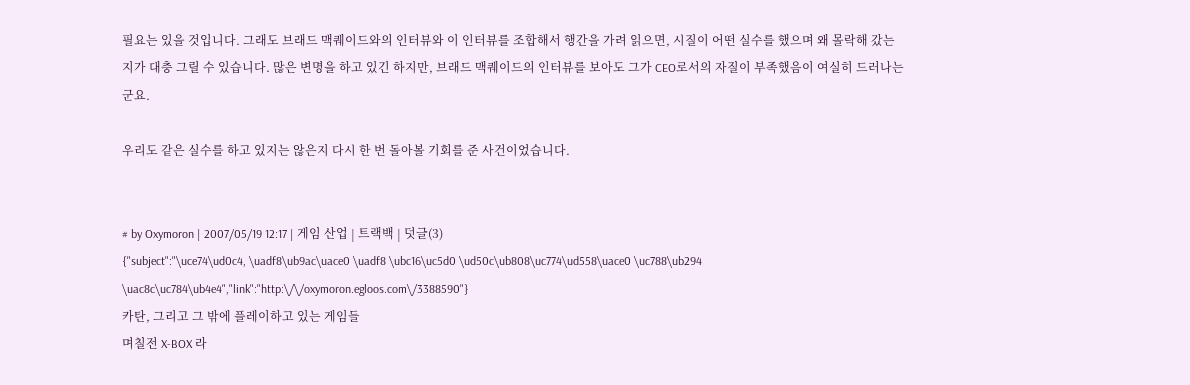필요는 있을 것입니다. 그래도 브래드 맥퀘이드와의 인터뷰와 이 인터뷰를 조합해서 행간을 가려 읽으면, 시질이 어떤 실수를 했으며 왜 몰락해 갔는지가 대충 그릴 수 있습니다. 많은 변명을 하고 있긴 하지만, 브래드 맥퀘이드의 인터뷰를 보아도 그가 CEO로서의 자질이 부족했음이 여실히 드러나는군요.

우리도 같은 실수를 하고 있지는 않은지 다시 한 번 돌아볼 기회를 준 사건이었습니다.


# by Oxymoron | 2007/05/19 12:17 | 게임 산업 | 트랙백 | 덧글(3)
{"subject":"\uce74\ud0c4, \uadf8\ub9ac\uace0 \uadf8 \ubc16\uc5d0 \ud50c\ub808\uc774\ud558\uace0 \uc788\ub294 \uac8c\uc784\ub4e4","link":"http:\/\/oxymoron.egloos.com\/3388590"}
카탄, 그리고 그 밖에 플레이하고 있는 게임들
며칠전 X-BOX 라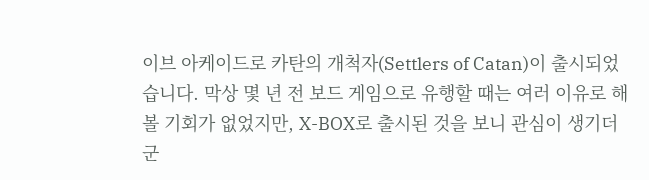이브 아케이드로 카탄의 개척자(Settlers of Catan)이 출시되었습니다. 막상 몇 년 전 보드 게임으로 유행할 때는 여러 이유로 해볼 기회가 없었지만, X-BOX로 출시된 것을 보니 관심이 생기더군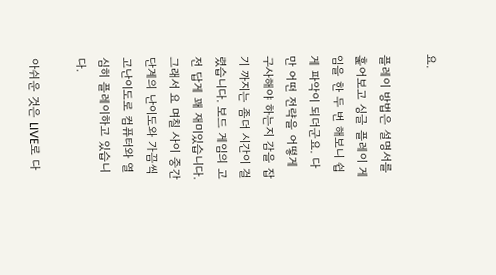요.

플레이 방법은 설명서를 훑어보고 싱글 플레이 게임을 한 두 번 해보니 쉽게 파악이 되더군요. 다만 어떤 전략을 어떻게 구사해야 하는지 감을 잡기 까지는 좀더 시간이 걸렸습니다. 보드 게임의 고전 답게 꽤 재미있습니다. 그래서 요 며칠 사이 중간 단계의 난이도와 가끔씩 고난이도로 컴퓨터와 열심히 플레이하고 있습니다.

아쉬운 것은 LIVE로 다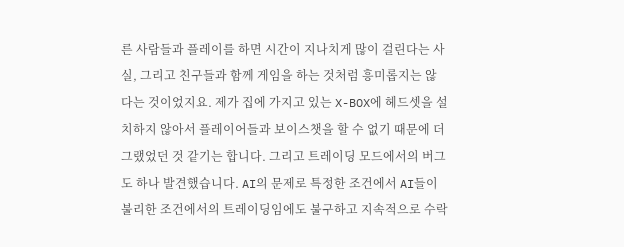른 사람들과 플레이를 하면 시간이 지나치게 많이 걸린다는 사실, 그리고 친구들과 함께 게임을 하는 것처럼 흥미롭지는 않다는 것이었지요. 제가 집에 가지고 있는 X-BOX에 헤드셋을 설치하지 않아서 플레이어들과 보이스챗을 할 수 없기 때문에 더 그랬었던 것 같기는 합니다. 그리고 트레이딩 모드에서의 버그도 하나 발견했습니다. AI의 문제로 특정한 조건에서 AI들이 불리한 조건에서의 트레이딩임에도 불구하고 지속적으로 수락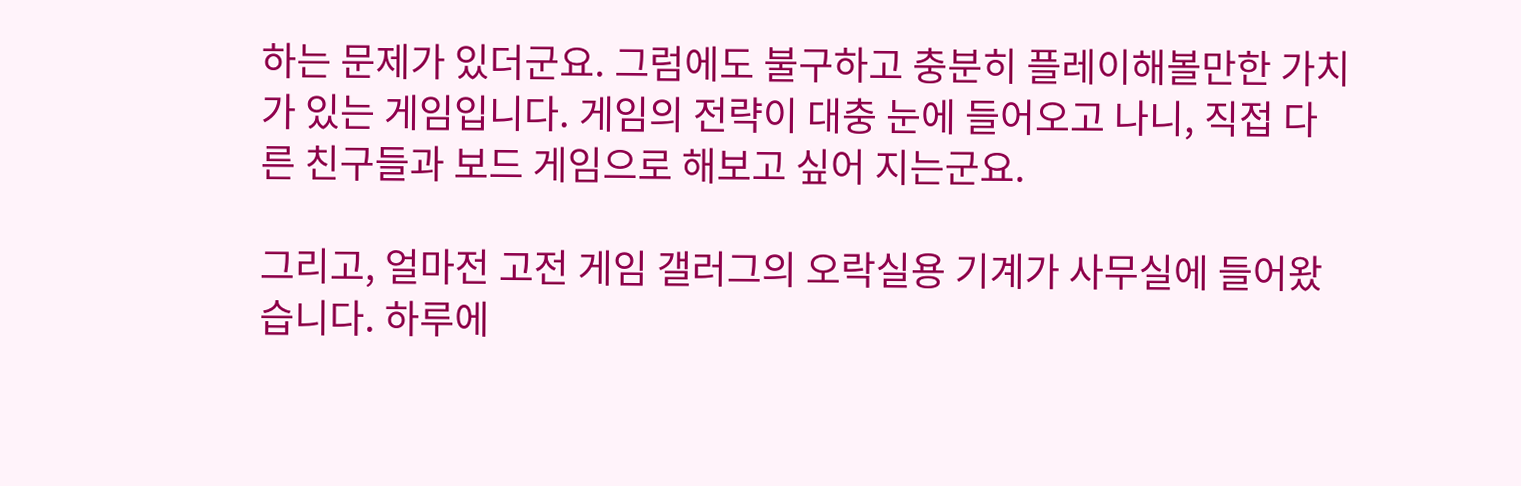하는 문제가 있더군요. 그럼에도 불구하고 충분히 플레이해볼만한 가치가 있는 게임입니다. 게임의 전략이 대충 눈에 들어오고 나니, 직접 다른 친구들과 보드 게임으로 해보고 싶어 지는군요.

그리고, 얼마전 고전 게임 갤러그의 오락실용 기계가 사무실에 들어왔습니다. 하루에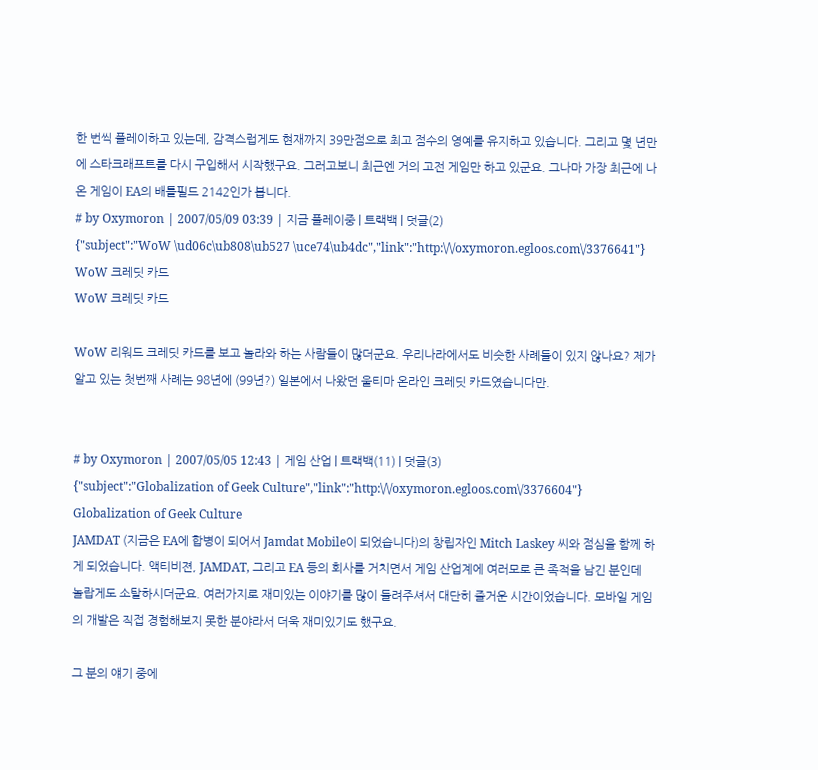한 번씩 플레이하고 있는데, 감격스럽게도 현재까지 39만점으로 최고 점수의 영예를 유지하고 있습니다. 그리고 몇 년만에 스타크래프트를 다시 구입해서 시작했구요. 그러고보니 최근엔 거의 고전 게임만 하고 있군요. 그나마 가장 최근에 나온 게임이 EA의 배틀필드 2142인가 봅니다.
# by Oxymoron | 2007/05/09 03:39 | 지금 플레이중 | 트랙백 | 덧글(2)
{"subject":"WoW \ud06c\ub808\ub527 \uce74\ub4dc","link":"http:\/\/oxymoron.egloos.com\/3376641"}
WoW 크레딧 카드
WoW 크레딧 카드

WoW 리워드 크레딧 카드를 보고 놀라와 하는 사람들이 많더군요. 우리나라에서도 비슷한 사례들이 있지 않나요? 제가 알고 있는 첫번째 사례는 98년에 (99년?) 일본에서 나왔던 울티마 온라인 크레딧 카드였습니다만.


# by Oxymoron | 2007/05/05 12:43 | 게임 산업 | 트랙백(11) | 덧글(3)
{"subject":"Globalization of Geek Culture","link":"http:\/\/oxymoron.egloos.com\/3376604"}
Globalization of Geek Culture
JAMDAT (지금은 EA에 합병이 되어서 Jamdat Mobile이 되었습니다)의 창립자인 Mitch Laskey 씨와 점심을 함께 하게 되었습니다. 액티비젼, JAMDAT, 그리고 EA 등의 회사를 거치면서 게임 산업계에 여러모로 큰 족적을 남긴 분인데 놀랍게도 소탈하시더군요. 여러가지로 재미있는 이야기를 많이 들려주셔서 대단히 즐거운 시간이었습니다. 모바일 게임의 개발은 직접 경험해보지 못한 분야라서 더욱 재미있기도 했구요.

그 분의 얘기 중에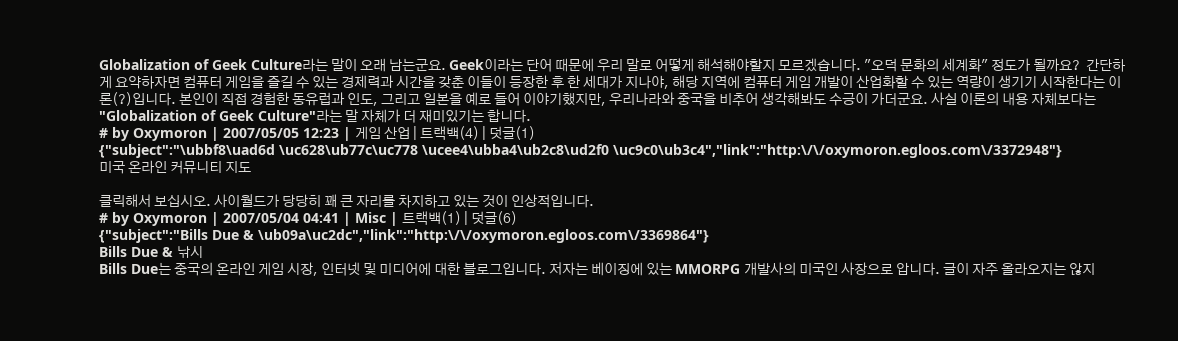Globalization of Geek Culture라는 말이 오래 남는군요. Geek이라는 단어 때문에 우리 말로 어떻게 해석해야할지 모르겠습니다. "오덕 문화의 세계화" 정도가 될까요?  간단하게 요약하자면 컴퓨터 게임을 즐길 수 있는 경제력과 시간을 갖춘 이들이 등장한 후 한 세대가 지나야, 해당 지역에 컴퓨터 게임 개발이 산업화할 수 있는 역량이 생기기 시작한다는 이론(?)입니다. 본인이 직접 경험한 동유럽과 인도, 그리고 일본을 예로 들어 이야기했지만, 우리나라와 중국을 비추어 생각해봐도 수긍이 가더군요. 사실 이론의 내용 자체보다는 "Globalization of Geek Culture"라는 말 자체가 더 재미있기는 합니다.
# by Oxymoron | 2007/05/05 12:23 | 게임 산업 | 트랙백(4) | 덧글(1)
{"subject":"\ubbf8\uad6d \uc628\ub77c\uc778 \ucee4\ubba4\ub2c8\ud2f0 \uc9c0\ub3c4","link":"http:\/\/oxymoron.egloos.com\/3372948"}
미국 온라인 커뮤니티 지도

클릭해서 보십시오. 사이월드가 당당히 꽤 큰 자리를 차지하고 있는 것이 인상적입니다.
# by Oxymoron | 2007/05/04 04:41 | Misc | 트랙백(1) | 덧글(6)
{"subject":"Bills Due & \ub09a\uc2dc","link":"http:\/\/oxymoron.egloos.com\/3369864"}
Bills Due & 낚시
Bills Due는 중국의 온라인 게임 시장, 인터넷 및 미디어에 대한 블로그입니다. 저자는 베이징에 있는 MMORPG 개발사의 미국인 사장으로 압니다. 글이 자주 올라오지는 않지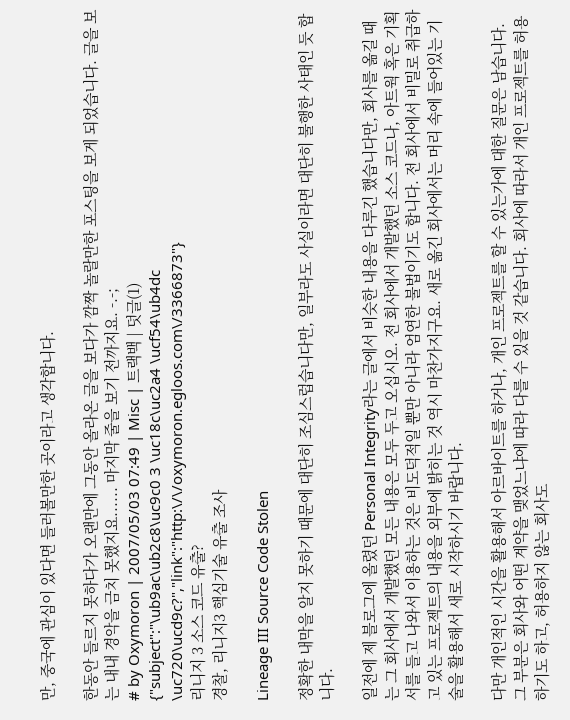만, 중국에 관심이 있다면 들러볼만한 곳이라고 생각합니다.

한동안 들르지 못하다가 오랜만에 그동안 올라온 글을 보다가 깜짝 놀랄만한 포스팅을 보게 되었습니다. 글을 보는 내내 경악을 금치 못했지요...... 마지막 줄을 보기 전까지요. -.-;
# by Oxymoron | 2007/05/03 07:49 | Misc | 트랙백 | 덧글(1)
{"subject":"\ub9ac\ub2c8\uc9c0 3 \uc18c\uc2a4 \ucf54\ub4dc \uc720\ucd9c?","link":"http:\/\/oxymoron.egloos.com\/3366873"}
리니지 3 소스 코드 유출?
경찰, 리니지3 핵심기술 유출 조사

Lineage III Source Code Stolen

정확한 내막을 알지 못하기 때문에 대단히 조심스럽습니다만, 일부라도 사실이라면 대단히 불행한 사태인 듯 합니다.

일전에 제 블로그에 올렸던 Personal Integrity라는 글에서 비슷한 내용을 다루긴 했습니다만, 회사를 옮길 때는 그 회사에서 개발했던 모든 내용은 모두 두고 오십시오. 전 회사에서 개발했던 소스 코드나, 아트웍 혹은 기획서를 들고 나와서 이용하는 것은 비도덕적일 뿐만 아니라 엄연한 불법이기도 합니다. 전 회사에서 비밀로 취급하고 있는 프로젝트의 내용을 외부에 밝히는 것 역시 마찬가지구요. 새로 옮긴 회사에서는 머리 속에 들어있는 기술을 활용해서 새로 시작하시기 바랍니다.

다만 개인적인 시간을 활용해서 아르바이트를 하거나, 개인 프로젝트를 할 수 있는가에 대한 질문은 남습니다. 그 부분은 회사와 어떤 계약을 맺었느냐에 따라 다를 수 있을 것 같습니다. 회사에 따라서 개인 프로젝트를 허용하기도 하고, 허용하지 않는 회사도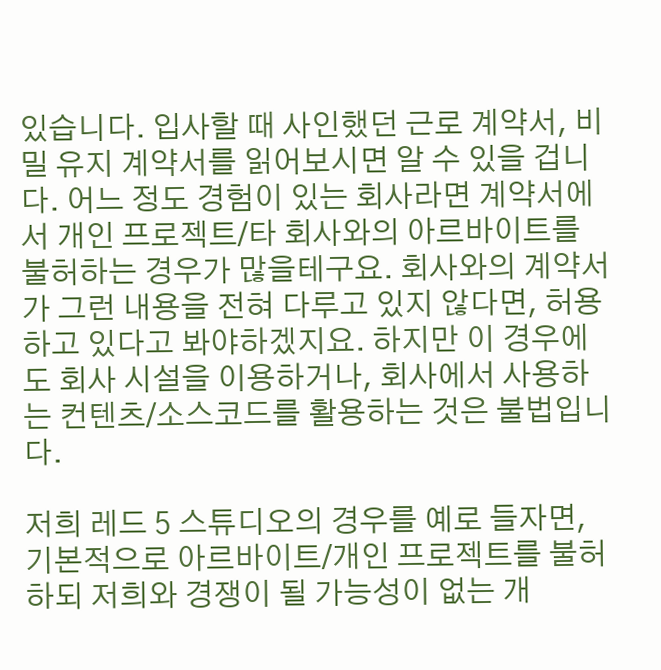있습니다. 입사할 때 사인했던 근로 계약서, 비밀 유지 계약서를 읽어보시면 알 수 있을 겁니다. 어느 정도 경험이 있는 회사라면 계약서에서 개인 프로젝트/타 회사와의 아르바이트를 불허하는 경우가 많을테구요. 회사와의 계약서가 그런 내용을 전혀 다루고 있지 않다면, 허용하고 있다고 봐야하겠지요. 하지만 이 경우에도 회사 시설을 이용하거나, 회사에서 사용하는 컨텐츠/소스코드를 활용하는 것은 불법입니다.

저희 레드 5 스튜디오의 경우를 예로 들자면, 기본적으로 아르바이트/개인 프로젝트를 불허하되 저희와 경쟁이 될 가능성이 없는 개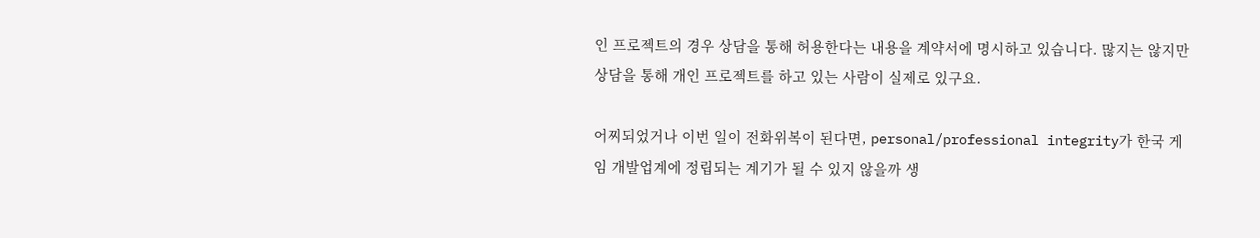인 프로젝트의 경우 상담을 통해 허용한다는 내용을 계약서에 명시하고 있습니다. 많지는 않지만 상담을 통해 개인 프로젝트를 하고 있는 사람이 실제로 있구요.

어찌되었거나 이번 일이 전화위복이 된다면, personal/professional integrity가 한국 게임 개발업계에 정립되는 계기가 될 수 있지 않을까 생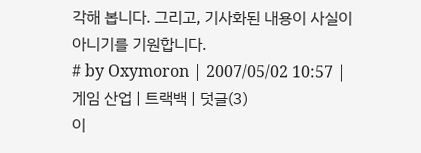각해 봅니다. 그리고, 기사화된 내용이 사실이 아니기를 기원합니다.
# by Oxymoron | 2007/05/02 10:57 | 게임 산업 | 트랙백 | 덧글(3)
이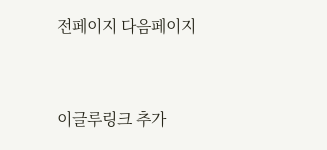전페이지 다음페이지


이글루링크 추가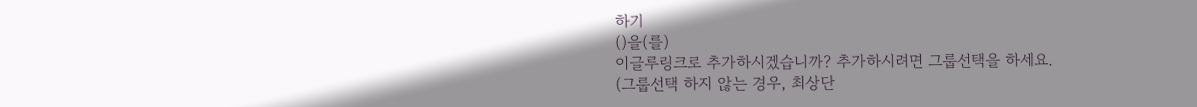하기
()을(를)
이글루링크로 추가하시겠습니까? 추가하시려면 그룹선택을 하세요.
(그룹선택 하지 않는 경우, 최상단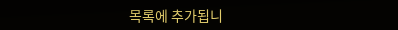목록에 추가됩니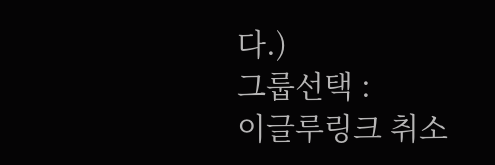다.)
그룹선택 :
이글루링크 취소